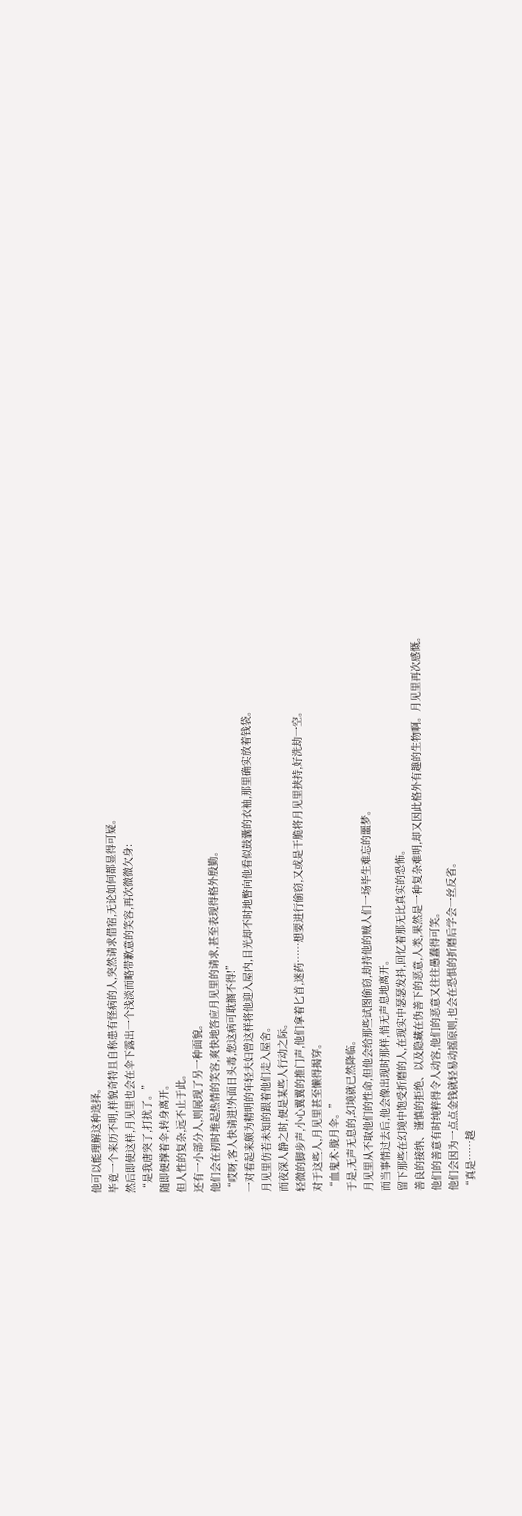他可以能理解这种选择。
毕竟一个来历不明,样貌奇特且自称患有怪病的人,突然请求借宿,无论如何都显得可疑。
然后即使这样,月见里也会在伞下露出一个浅淡而略带歉意的笑容,再次微微欠身:
“是我唐突了,打扰了。”
随即便撑着伞,转身离开。
但人性的复杂,远不止于此。
还有一小部分人,则展现了另一种面貌。
他们会在初时堆起热情的笑容,爽快地答应月见里的请求,甚至表现得格外殷勤。
“哎呀,客人快请进!外面日头毒,您这病可耽搁不得!”
一对看起来颇为精明的年轻夫妇曾这样将他迎入屋内,目光却不时地瞥向他看似鼓囊的衣袖,那里确实放着钱袋。
月见里仿若未知的跟着他们走入屋舍。
而夜深人静之时,便是某些人行动之际。
轻微的脚步声,小心翼翼的推门声,他们拿着匕首,迷药……想要进行偷窃,又或是干脆将月见里挟持,好洗劫一空。
对于这些人,月见里甚至懒得揭穿。
“血鬼术·胧月伞。”
于是,无声无息的,幻境就已然降临。
月见里从不取他们的性命,但他会给那些试图偷窃,劫持他的贼人们一场毕生难忘的噩梦。
而当事情过去后,他会像出现时那样,悄无声息地离开。
留下那些在幻境中饱受折磨的人,在现实中瑟瑟发抖,回忆着那无比真实的恐怖。
善良的接纳、谨慎的拒绝、以及隐藏在伪善下的恶意,人类,果然是一种复杂难明,却又因此格外有趣的生物啊。月见里再次感慨。
他们的善意有时纯粹得令人动容,他们的恶意又往往愚蠢得可笑。
他们会因为一点点金钱就轻易动摇原则,也会在恐惧的折磨后学会一丝反省。
“真是……越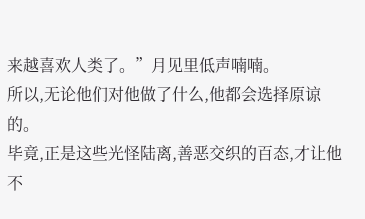来越喜欢人类了。”月见里低声喃喃。
所以,无论他们对他做了什么,他都会选择原谅的。
毕竟,正是这些光怪陆离,善恶交织的百态,才让他不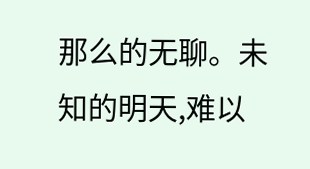那么的无聊。未知的明天,难以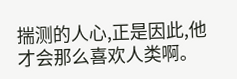揣测的人心,正是因此,他才会那么喜欢人类啊。